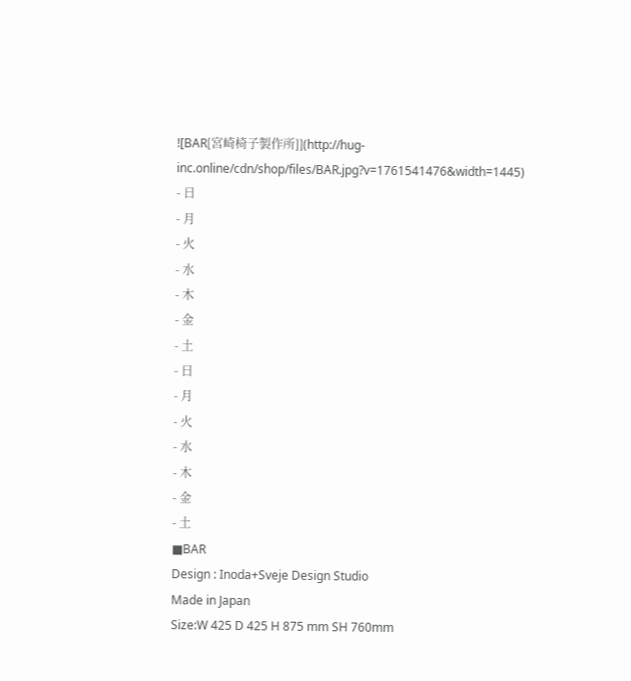![BAR[宮崎椅子製作所]](http://hug-inc.online/cdn/shop/files/BAR.jpg?v=1761541476&width=1445)
- 日
- 月
- 火
- 水
- 木
- 金
- 土
- 日
- 月
- 火
- 水
- 木
- 金
- 土
■BAR
Design : Inoda+Sveje Design Studio
Made in Japan
Size:W 425 D 425 H 875 mm SH 760mm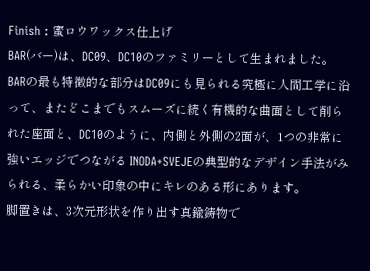Finish : 蜜ロウワックス仕上げ
BAR(バー)は、DC09、DC10のファミリーとして生まれました。
BARの最も特徴的な部分はDC09にも見られる究極に人間工学に沿って、またどこまでもスムーズに続く有機的な曲面として削られた座面と、DC10のように、内側と外側の2面が、1つの非常に強いエッジでつながる INODA+SVEJEの典型的なデザイン手法がみられる、柔らかい印象の中にキレのある形にあります。
脚置きは、3次元形状を作り出す真鍮鋳物で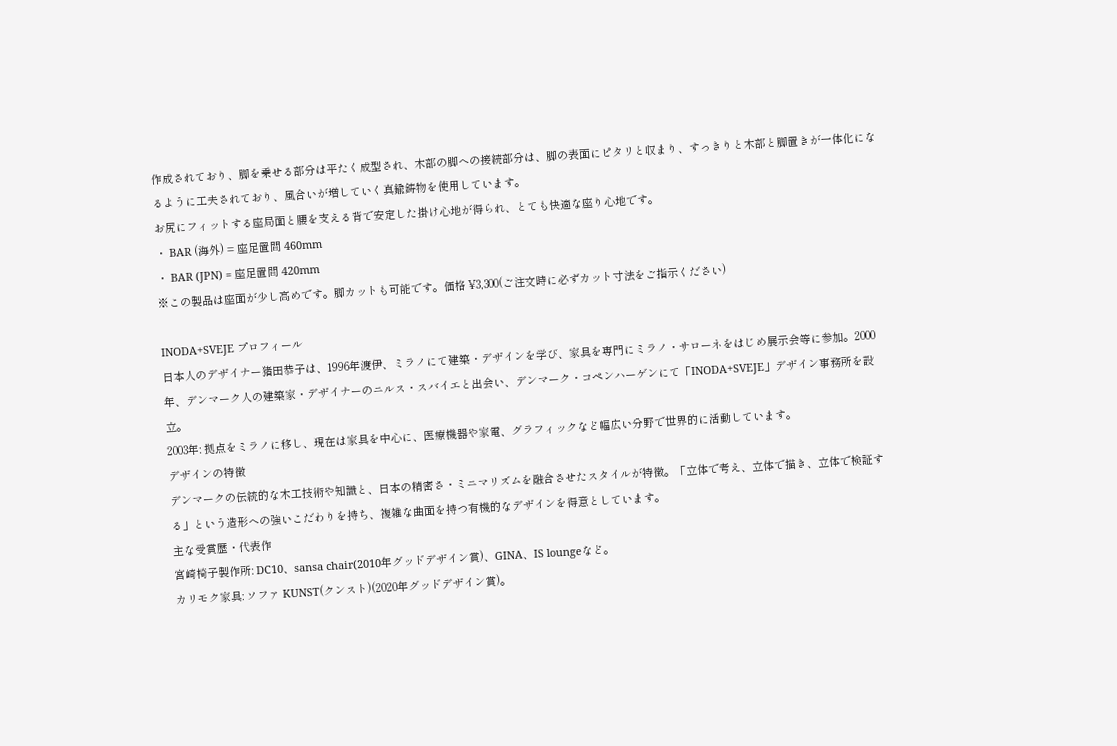作成されており、脚を乗せる部分は平たく成型され、木部の脚への接続部分は、脚の表面にピタリと収まり、すっきりと木部と脚置きが一体化になるように工夫されており、風合いが増していく真鍮鋳物を使用しています。
お尻にフィットする座局面と腰を支える背で安定した掛け心地が得られ、とても快適な座り心地です。
・ BAR (海外) = 座足置間 460mm
・ BAR (JPN) = 座足置間 420mm
※この製品は座面が少し高めです。脚カットも可能です。価格 ¥3,300(ご注文時に必ずカット寸法をご指示ください)

INODA+SVEJE プロフィール
日本人のデザイナー猪田恭子は、1996年渡伊、ミラノにて建築・デザインを学び、家具を専門にミラノ・サローネをはじめ展示会等に参加。2000年、デンマーク人の建築家・デザイナーのニルス・スバイエと出会い、デンマーク・コペンハーゲンにて「INODA+SVEJE」デザイン事務所を設立。
2003年: 拠点をミラノに移し、現在は家具を中心に、医療機器や家電、グラフィックなど幅広い分野で世界的に活動しています。
デザインの特徴
デンマークの伝統的な木工技術や知識と、日本の精密さ・ミニマリズムを融合させたスタイルが特徴。「立体で考え、立体で描き、立体で検証する」という造形への強いこだわりを持ち、複雑な曲面を持つ有機的なデザインを得意としています。
主な受賞歴・代表作
宮崎椅子製作所: DC10、sansa chair(2010年グッドデザイン賞)、GINA、IS loungeなど。
カリモク家具: ソファ KUNST(クンスト)(2020年グッドデザイン賞)。